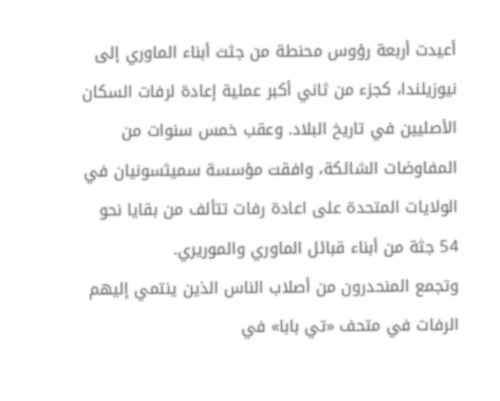أعيدت أربعة رؤوس محنطة من جثث أبناء الماوري إلى نيوزيلندا، كجزء من ثاني أكبر عملية إعادة لرفات السكان الأصليين في تاريخ البلاد. وعقب خمس سنوات من المفاوضات الشائكة، وافقت مؤسسة سميثسونيان في الولايات المتحدة على اعادة رفات تتألف من بقايا نحو 54 جثة من أبناء قبائل الماوري والموريري.
وتجمع المنحدرون من أصلاب الناس الذين ينتمي إليهم الرفات في متحف «تي بابا» في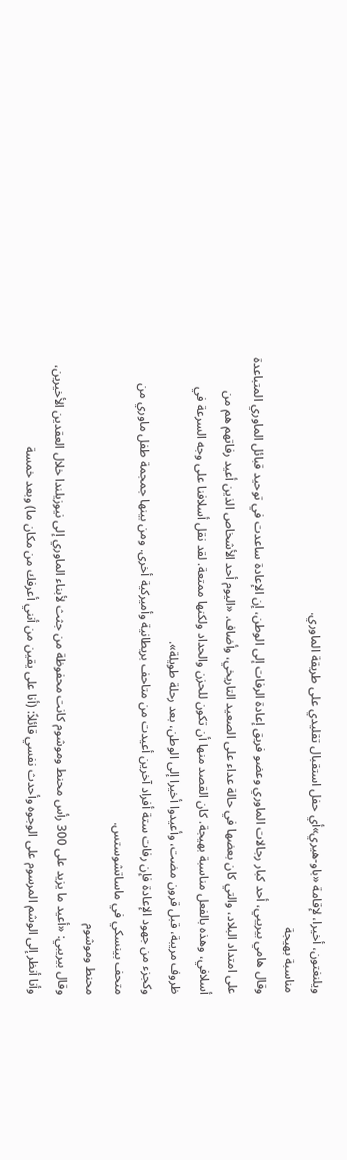ويلنغتون، أخيرا، لإقامة «باو-هيري»أي حفل استقبال تقليدي على طريقة الماوري.
مناسبة بهيجة
وقال هامي بيريبي، أحد كبار رجالات الماوري وعضو فريق إعادة الرفات إلى الوطن، إن الإعادة ساعدت في توحيد قبائل الماوري المتباعدة على امتداد البلاد، والتي كان بعضها في حالة عداء على الصعيد التاريخي، وأضاف. «اليوم أحد الأشخاص الذين أعيد رفاتهم هم من أسلافي، وهذه بالفعل مناسبة بهيجة. كان القصد منها أن تكون للحزن والحداد ولكنها ممتعة. لقد نقل أسلافنا على وجه السرعة في ظروف مريبة، قبل قرون مضت، وأعيدوا أخيرا إلى الوطن، بعد رحلة طويلة».
وكجزء من جهود الإعادة فإن رفات ستة أفراد آخرين أعيدت من متاحف بريطانية وأميركية أخرى. ومن بينها جمجمة طفل ماوري من متحف بينسكي في ماساتشوستس.
محنط وموشوم
وقال بيريبي: «أعيد ما يزيد على 300 رأس محنط وموشوم كانت محفوظة من جثث لأبناء الماوري إلى نيوزيلندا خلال العقدين الأخيرين، وأنا أنظر إلى الوشم المرسوم على الوجوه وأحدث نفسي قائلاً: (أنا على يقين من أنني أعرفك من مكان ما) وبعد خمسة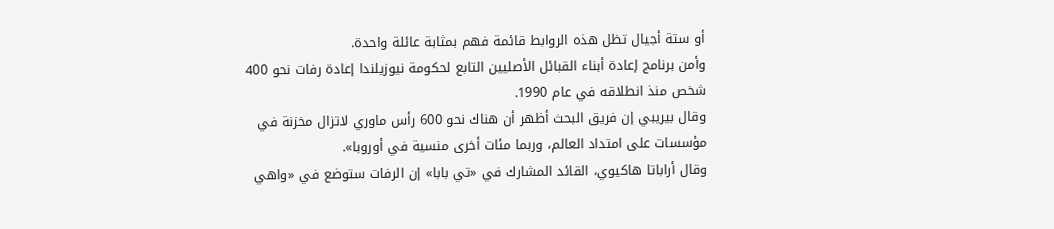أو ستة أجيال تظل هذه الروابط قائمة فهم بمثابة عائلة واحدة.
وأمن برنامج إعادة أبناء القبائل الأصليين التابع لحكومة نيوزيلندا إعادة رفات نحو 400 شخص منذ انطلاقه في عام 1990.
وقال بيريبي إن فريق البحث أظهر أن هناك نحو 600 رأس ماوري لاتزال مخزنة في مؤسسات على امتداد العالم، وربما مئات أخرى منسية في أوروبا».
وقال أراباتا هاكيوي، القائد المشارك في «تي بابا» إن الرفات ستوضع في «واهي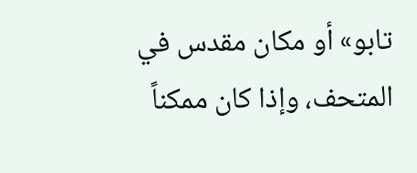تابو» أو مكان مقدس في المتحف، وإذا كان ممكناً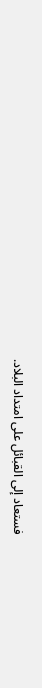فستعاد إلى القبائل على امتداد البلاد.